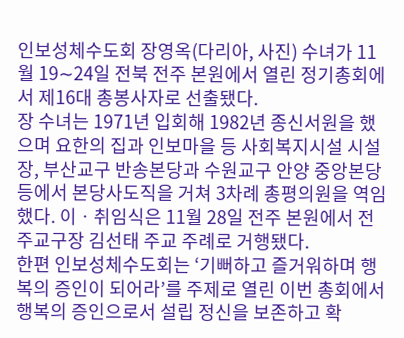인보성체수도회 장영옥(다리아, 사진) 수녀가 11월 19∼24일 전북 전주 본원에서 열린 정기총회에서 제16대 총봉사자로 선출됐다.
장 수녀는 1971년 입회해 1982년 종신서원을 했으며 요한의 집과 인보마을 등 사회복지시설 시설장, 부산교구 반송본당과 수원교구 안양 중앙본당 등에서 본당사도직을 거쳐 3차례 총평의원을 역임했다. 이ㆍ취임식은 11월 28일 전주 본원에서 전주교구장 김선태 주교 주례로 거행됐다.
한편 인보성체수도회는 ‘기뻐하고 즐거워하며 행복의 증인이 되어라’를 주제로 열린 이번 총회에서 행복의 증인으로서 설립 정신을 보존하고 확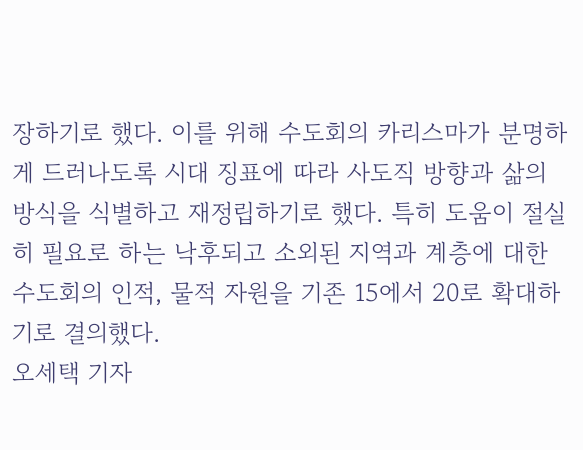장하기로 했다. 이를 위해 수도회의 카리스마가 분명하게 드러나도록 시대 징표에 따라 사도직 방향과 삶의 방식을 식별하고 재정립하기로 했다. 특히 도움이 절실히 필요로 하는 낙후되고 소외된 지역과 계층에 대한 수도회의 인적, 물적 자원을 기존 15에서 20로 확대하기로 결의했다.
오세택 기자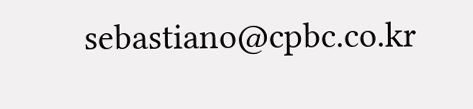sebastiano@cpbc.co.kr